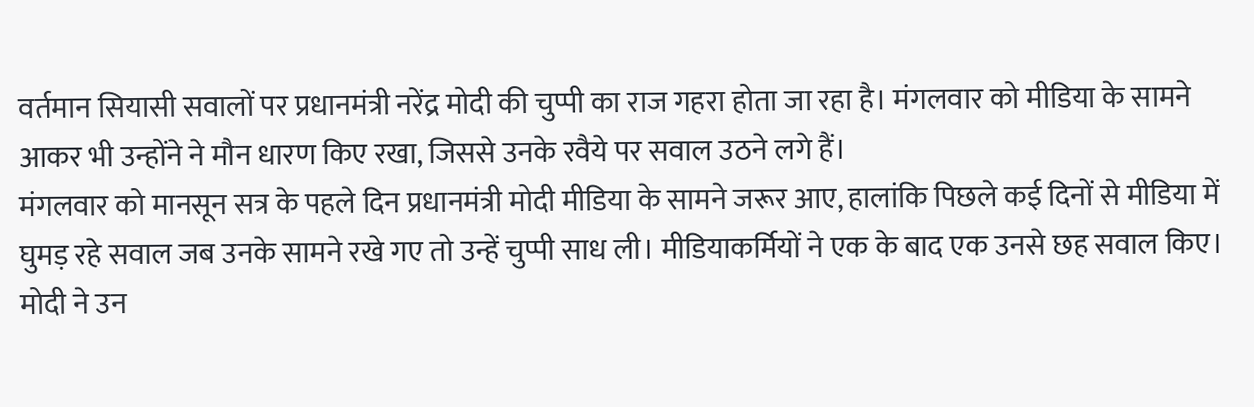वर्तमान सियासी सवालों पर प्रधानमंत्री नरेंद्र मोदी की चुप्पी का राज गहरा होता जा रहा है। मंगलवार को मीडिया के सामने आकर भी उन्होंने ने मौन धारण किए रखा, जिससे उनके रवैये पर सवाल उठने लगे हैं।
मंगलवार को मानसून सत्र के पहले दिन प्रधानमंत्री मोदी मीडिया के सामने जरूर आए, हालांकि पिछले कई दिनों से मीडिया में घुमड़ रहे सवाल जब उनके सामने रखे गए तो उन्हें चुप्पी साध ली। मीडियाकर्मियों ने एक के बाद एक उनसे छह सवाल किए। मोदी ने उन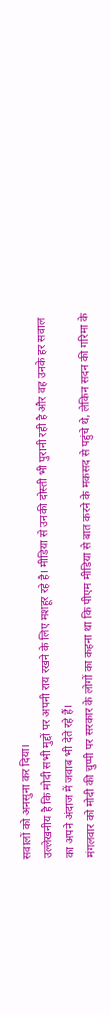सवालों को अनसुना कर दिया।
उल्लेखनीय है कि मोदी सभी मुद्दों पर अपनी राय रखने के लिए मशहूर रहे है। मीडिया से उनकी दोस्ती भी पुरानी रही है और वह उनके हर सवाल का अपने अंदाज में जवाब भी देते रहे हैं।
मंगलवार को मोदी की चुप्पी पर सरकार के लोगों का कहना था कि पीएम मीडिया से बात करने के मकसद से पहुंचे थे, लेकिन सदन की गरिमा के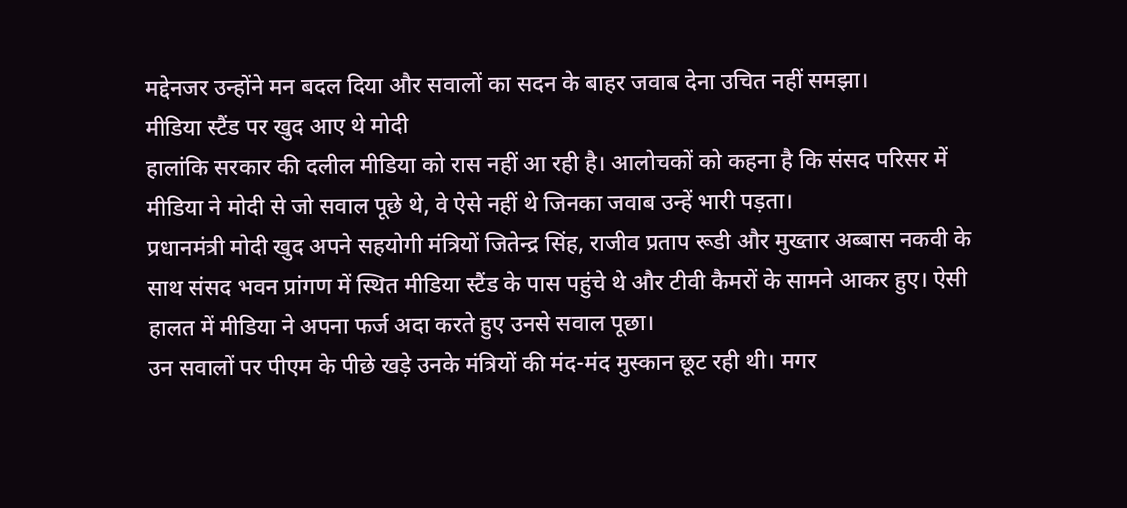मद्देनजर उन्होंने मन बदल दिया और सवालों का सदन के बाहर जवाब देना उचित नहीं समझा।
मीडिया स्टैंड पर खुद आए थे मोदी
हालांकि सरकार की दलील मीडिया को रास नहीं आ रही है। आलोचकों को कहना है कि संसद परिसर में मीडिया ने मोदी से जो सवाल पूछे थे, वे ऐसे नहीं थे जिनका जवाब उन्हें भारी पड़ता।
प्रधानमंत्री मोदी खुद अपने सहयोगी मंत्रियों जितेन्द्र सिंह, राजीव प्रताप रूडी और मुख्तार अब्बास नकवी के साथ संसद भवन प्रांगण में स्थित मीडिया स्टैंड के पास पहुंचे थे और टीवी कैमरों के सामने आकर हुए। ऐसी हालत में मीडिया ने अपना फर्ज अदा करते हुए उनसे सवाल पूछा।
उन सवालों पर पीएम के पीछे खड़े उनके मंत्रियों की मंद-मंद मुस्कान छूट रही थी। मगर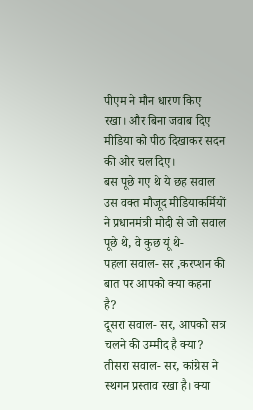पीएम ने मौन धारण किए रखा। और बिना जवाब दिए मीडिया को पीठ दिखाकर सदन की ओर चल दिए।
बस पूछे गए थे ये छह सवाल
उस वक्त मौजूद मीडियाकर्मियों ने प्रधानमंत्री मोदी से जो सवाल पूछे थे, वे कुछ यूं थे-
पहला सवाल- सर ,करप्शन की बात पर आपको क्या कहना है?
दूसरा सवाल- सर, आपको सत्र चलने की उम्मीद है क्या?
तीसरा सवाल- सर, कांग्रेस ने स्थगन प्रस्ताव रखा है। क्या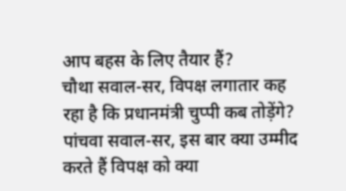आप बहस के लिए तैयार हैं?
चौथा सवाल-सर, विपक्ष लगातार कह रहा है कि प्रधानमंत्री चुप्पी कब तोड़ेंगे?
पांचवा सवाल-सर, इस बार क्या उम्मीद करते हैं विपक्ष को क्या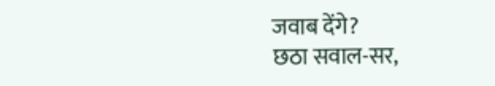जवाब देंगे?
छठा सवाल-सर,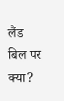लैंड बिल पर क्या?